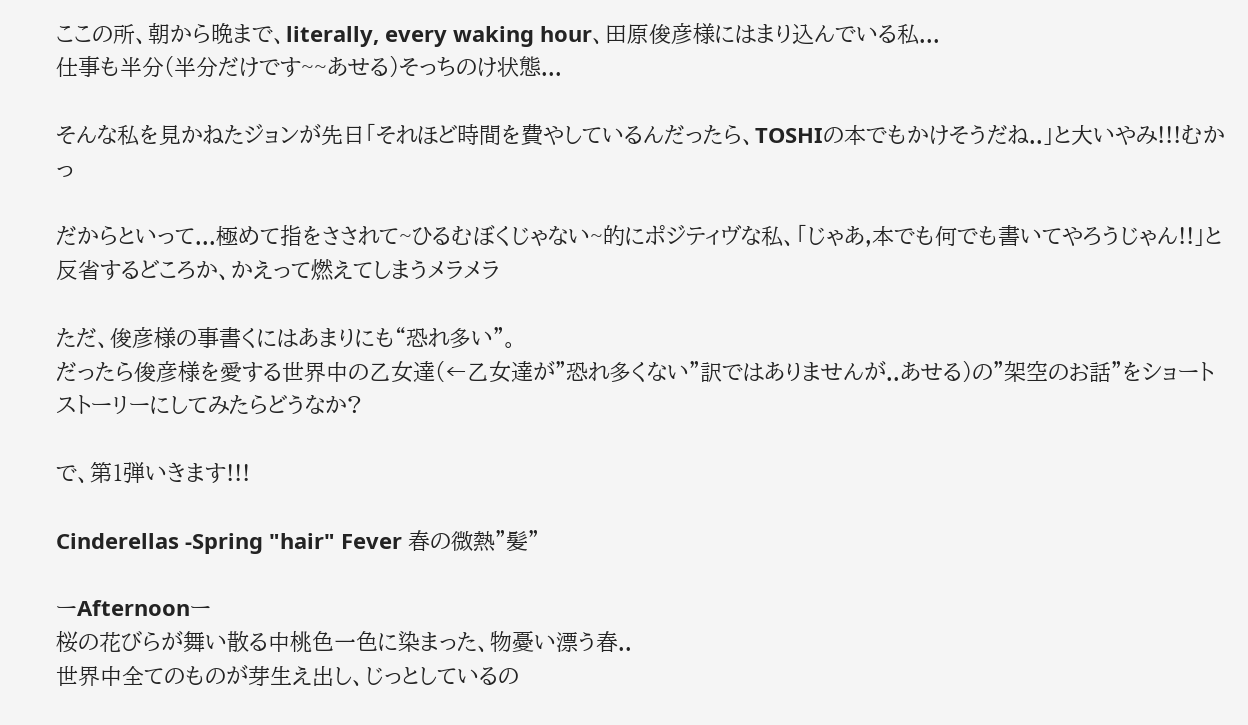ここの所、朝から晩まで、literally, every waking hour、田原俊彦様にはまり込んでいる私...
仕事も半分(半分だけです~~あせる)そっちのけ状態...

そんな私を見かねたジョンが先日「それほど時間を費やしているんだったら、TOSHIの本でもかけそうだね..」と大いやみ!!!むかっ

だからといって...極めて指をさされて~ひるむぼくじゃない~的にポジティヴな私、「じゃあ,本でも何でも書いてやろうじゃん!!」と反省するどころか、かえって燃えてしまうメラメラ

ただ、俊彦様の事書くにはあまりにも“恐れ多い”。
だったら俊彦様を愛する世界中の乙女達(←乙女達が”恐れ多くない”訳ではありませんが..あせる)の”架空のお話”をショートストーリーにしてみたらどうなか?

で、第1弾いきます!!!

Cinderellas -Spring "hair" Fever 春の微熱”髪”

ーAfternoonー
桜の花びらが舞い散る中桃色一色に染まった、物憂い漂う春..
世界中全てのものが芽生え出し、じっとしているの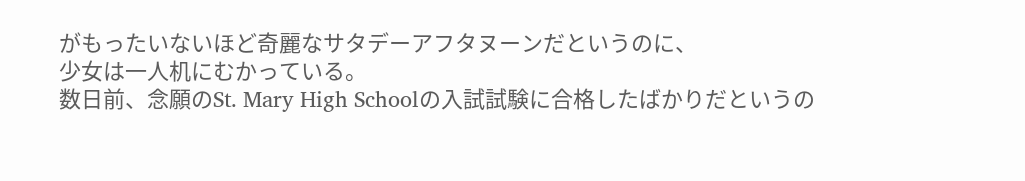がもったいないほど奇麗なサタデーアフタヌーンだというのに、
少女は一人机にむかっている。
数日前、念願のSt. Mary High Schoolの入試試験に合格したばかりだというの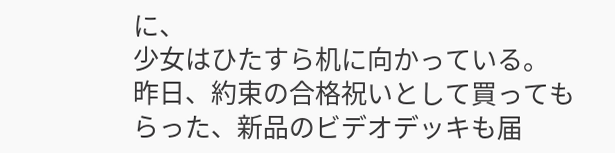に、
少女はひたすら机に向かっている。
昨日、約束の合格祝いとして買ってもらった、新品のビデオデッキも届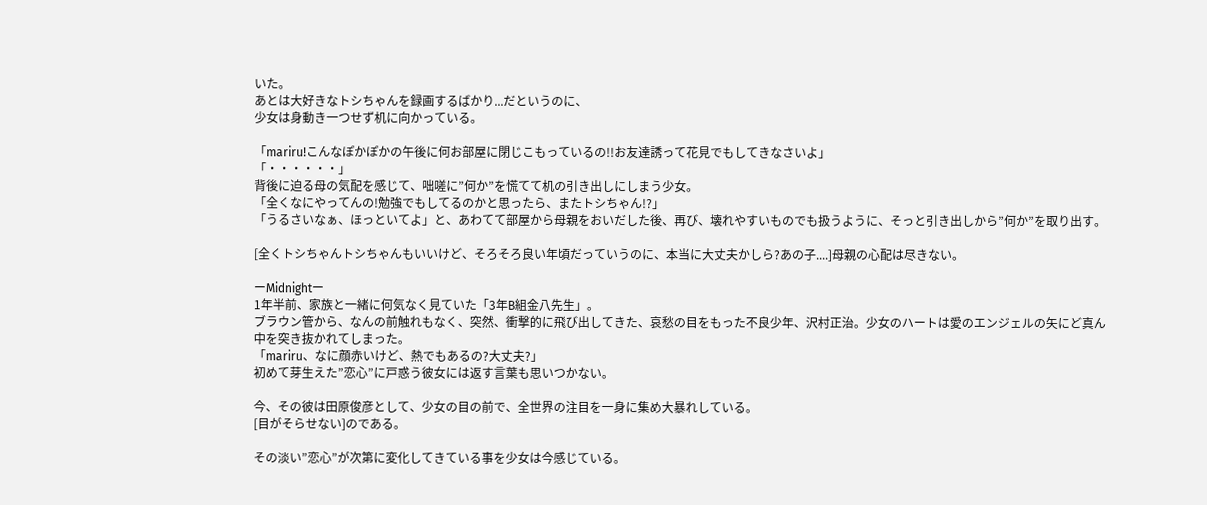いた。
あとは大好きなトシちゃんを録画するばかり...だというのに、
少女は身動き一つせず机に向かっている。

「mariru!こんなぽかぽかの午後に何お部屋に閉じこもっているの!!お友達誘って花見でもしてきなさいよ」
「・・・・・・」
背後に迫る母の気配を感じて、咄嗟に”何か”を慌てて机の引き出しにしまう少女。
「全くなにやってんの!勉強でもしてるのかと思ったら、またトシちゃん!?」
「うるさいなぁ、ほっといてよ」と、あわてて部屋から母親をおいだした後、再び、壊れやすいものでも扱うように、そっと引き出しから”何か”を取り出す。

[全くトシちゃんトシちゃんもいいけど、そろそろ良い年頃だっていうのに、本当に大丈夫かしら?あの子....]母親の心配は尽きない。

ーMidnightー
1年半前、家族と一緒に何気なく見ていた「3年B組金八先生」。
ブラウン管から、なんの前触れもなく、突然、衝撃的に飛び出してきた、哀愁の目をもった不良少年、沢村正治。少女のハートは愛のエンジェルの矢にど真ん中を突き抜かれてしまった。
「mariru、なに顔赤いけど、熱でもあるの?大丈夫?」
初めて芽生えた”恋心”に戸惑う彼女には返す言葉も思いつかない。

今、その彼は田原俊彦として、少女の目の前で、全世界の注目を一身に集め大暴れしている。
[目がそらせない]のである。

その淡い”恋心”が次第に変化してきている事を少女は今感じている。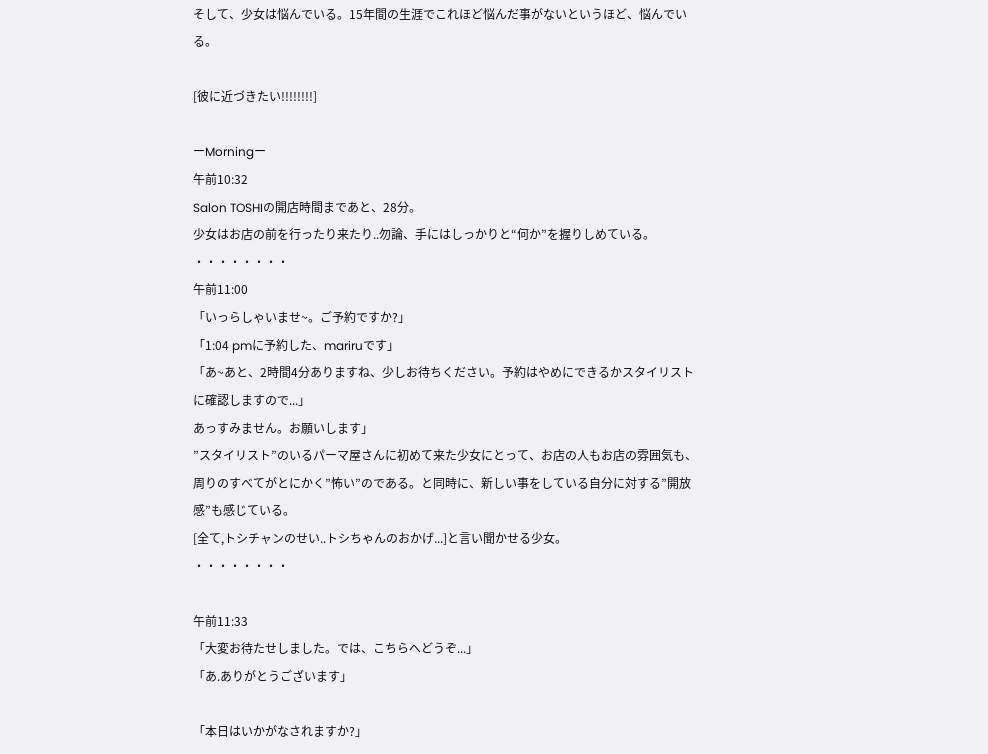そして、少女は悩んでいる。15年間の生涯でこれほど悩んだ事がないというほど、悩んでいる。

[彼に近づきたい!!!!!!!!]

ーMorningー
午前10:32
Salon TOSHIの開店時間まであと、28分。
少女はお店の前を行ったり来たり..勿論、手にはしっかりと“何か”を握りしめている。
・・・・・・・・
午前11:00
「いっらしゃいませ~。ご予約ですか?」
「1:04 pmに予約した、mariruです」
「あ~あと、2時間4分ありますね、少しお待ちください。予約はやめにできるかスタイリストに確認しますので...」
あっすみません。お願いします」
”スタイリスト”のいるパーマ屋さんに初めて来た少女にとって、お店の人もお店の雰囲気も、周りのすべてがとにかく”怖い”のである。と同時に、新しい事をしている自分に対する”開放感”も感じている。
[全て,トシチャンのせい..トシちゃんのおかげ...]と言い聞かせる少女。
・・・・・・・・

午前11:33
「大変お待たせしました。では、こちらへどうぞ...」
「あ.ありがとうございます」

「本日はいかがなされますか?」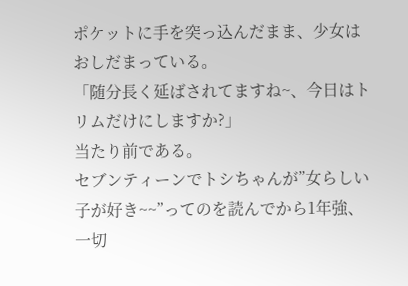ポケットに手を突っ込んだまま、少女はおしだまっている。
「随分長く延ばされてますね~、今日はトリムだけにしますか?」
当たり前である。
セブンティーンでトシちゃんが”女らしい子が好き~~”ってのを読んでから1年強、一切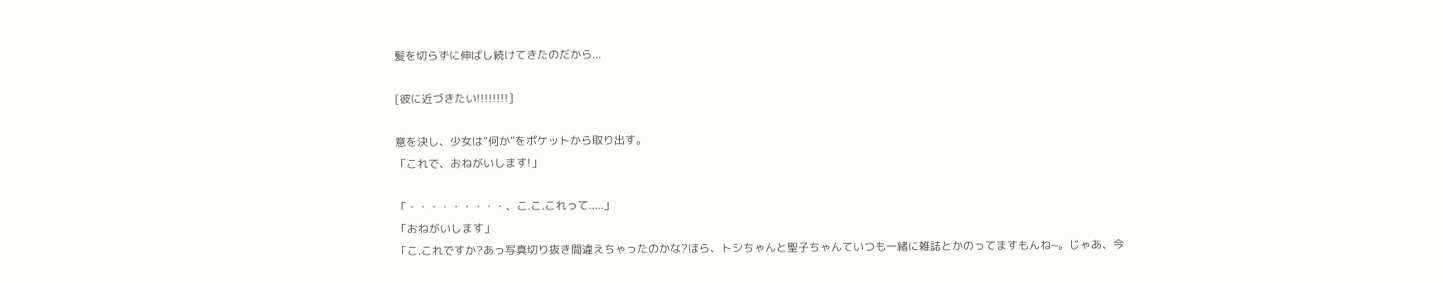髪を切らずに伸ばし続けてきたのだから...

[彼に近づきたい!!!!!!!!]

意を決し、少女は”何か”をポケットから取り出す。
「これで、おねがいします!」

「・・・・・・・・・、こ.こ.これって.....」
「おねがいします」
「こ.これですか?あっ写真切り抜き間違えちゃったのかな?ほら、トシちゃんと聖子ちゃんていつも一緒に雑誌とかのってますもんね~。じゃあ、今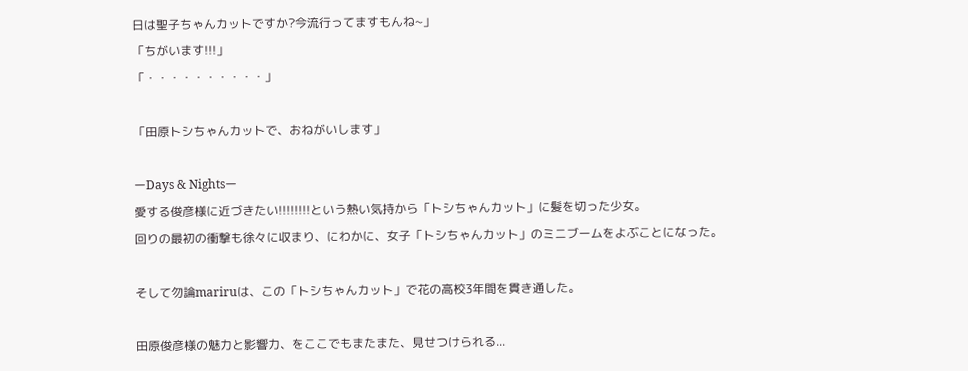日は聖子ちゃんカットですか?今流行ってますもんね~」
「ちがいます!!!」
「・・・・・・・・・・」

「田原トシちゃんカットで、おねがいします」

ーDays & Nightsー
愛する俊彦様に近づきたい!!!!!!!!という熱い気持から「トシちゃんカット」に髪を切った少女。
回りの最初の衝撃も徐々に収まり、にわかに、女子「トシちゃんカット」のミニブームをよぶことになった。

そして勿論mariruは、この「トシちゃんカット」で花の高校3年間を貫き通した。

田原俊彦様の魅力と影響力、をここでもまたまた、見せつけられる...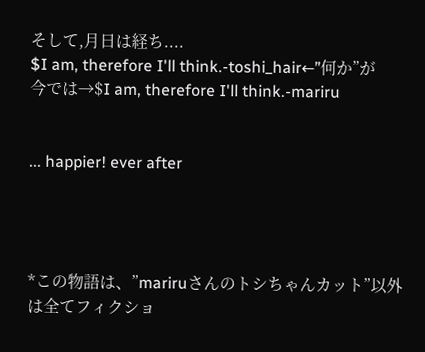そして,月日は経ち....
$I am, therefore I'll think.-toshi_hair←”何か”が
今では→$I am, therefore I'll think.-mariru


... happier! ever after




*この物語は、”mariruさんのトシちゃんカット”以外は全てフィクショ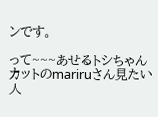ンです。

って~~~あせるトシちゃんカットのmariruさん見たい人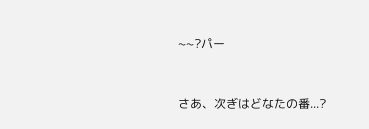~~?パー



さあ、次ぎはどなたの番...?